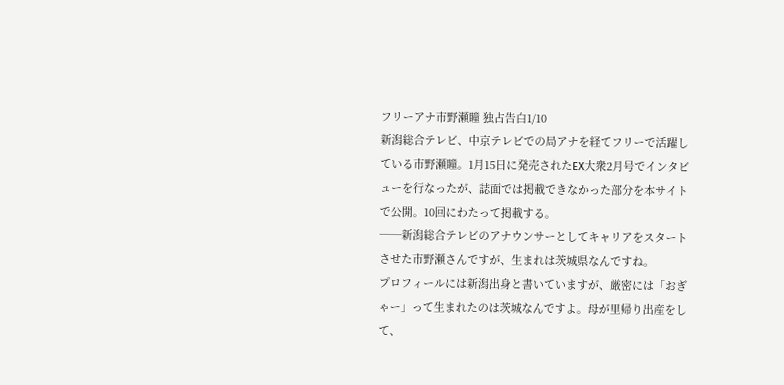フリーアナ市野瀬瞳 独占告白1/10
新潟総合テレビ、中京テレビでの局アナを経てフリーで活躍している市野瀬瞳。1月15日に発売されたEX大衆2月号でインタビューを行なったが、誌面では掲載できなかった部分を本サイトで公開。10回にわたって掲載する。
──新潟総合テレビのアナウンサーとしてキャリアをスタートさせた市野瀬さんですが、生まれは茨城県なんですね。
プロフィールには新潟出身と書いていますが、厳密には「おぎゃー」って生まれたのは茨城なんですよ。母が里帰り出産をして、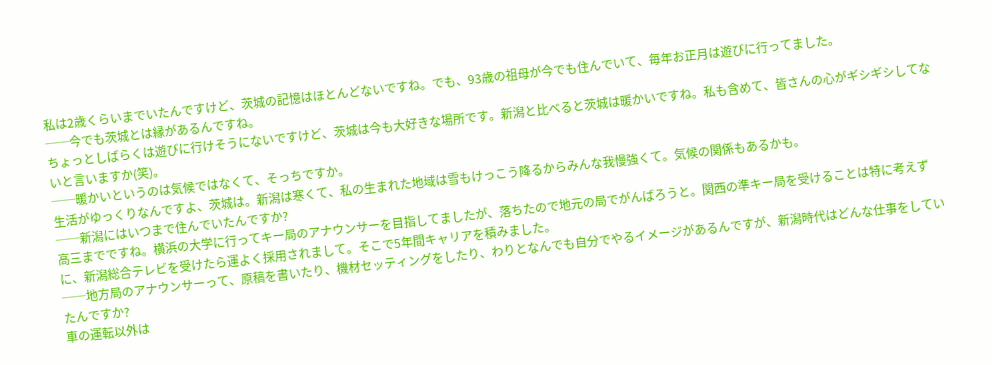私は2歳くらいまでいたんですけど、茨城の記憶はほとんどないですね。でも、93歳の祖母が今でも住んでいて、毎年お正月は遊びに行ってました。
──今でも茨城とは縁があるんですね。
ちょっとしばらくは遊びに行けそうにないですけど、茨城は今も大好きな場所です。新潟と比べると茨城は暖かいですね。私も含めて、皆さんの心がギシギシしてないと言いますか(笑)。
──暖かいというのは気候ではなくて、そっちですか。
生活がゆっくりなんですよ、茨城は。新潟は寒くて、私の生まれた地域は雪もけっこう降るからみんな我慢強くて。気候の関係もあるかも。
──新潟にはいつまで住んでいたんですか?
高三までですね。横浜の大学に行ってキー局のアナウンサーを目指してましたが、落ちたので地元の局でがんばろうと。関西の準キー局を受けることは特に考えずに、新潟総合テレビを受けたら運よく採用されまして。そこで5年間キャリアを積みました。
──地方局のアナウンサーって、原稿を書いたり、機材セッティングをしたり、わりとなんでも自分でやるイメージがあるんですが、新潟時代はどんな仕事をしていたんですか?
車の運転以外は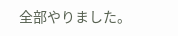全部やりました。